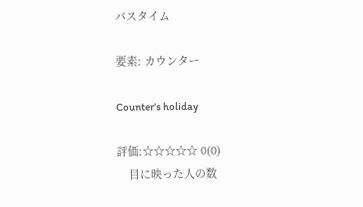パスタイム

要素: カウンター

Counter’s holiday

評価:☆☆☆☆☆ 0(0)
    目に映った人の数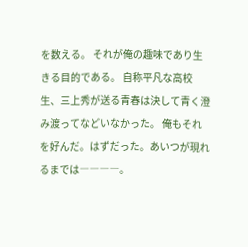を数える。 それが俺の趣味であり生きる目的である。 自称平凡な高校生、三上秀が送る青春は決して青く澄み渡ってなどいなかった。 俺もそれを好んだ。はずだった。あいつが現れるまでは――――。